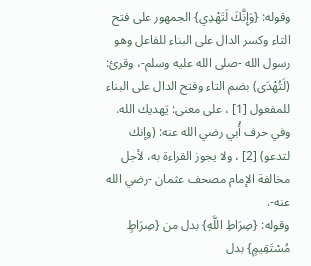وقوله: {وَإِنَّكَ لَتَهْدِي} الجمهور على فتح التاء وكسر الدال على البناء للفاعل وهو رسول الله -صلى الله عليه وسلم-، وقرئ: (لَتُهْدَى) بضم التاء وفتح الدال على البناء للمفعول [1] ، على معنى: يَهديك الله. وفي حرف أُبي رضي الله عنه: (وإنك لتدعو) [2] ، ولا يجوز القراءة به، لأجل مخالفة الإمام مصحف عثمان -رضي الله عنه-.
وقوله: {صِرَاطِ اللَّهِ} بدل من {صِرَاطٍ مُسْتَقِيمٍ} بدل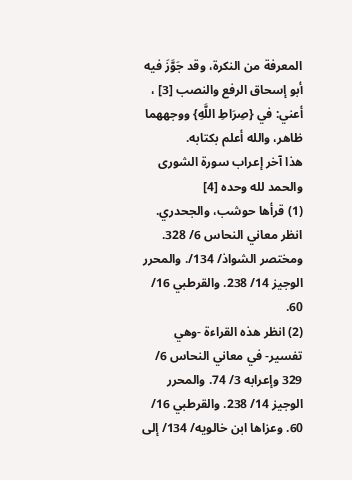المعرفة من النكرة، وقد جَوَّزَ فيه أبو إسحاق الرفع والنصب [3] ، أعني: في {صِرَاطِ اللَّهِ} ووجههما ظاهر، والله أعلم بكتابه.
هذا آخر إعراب سورة الشورى والحمد لله وحده [4]
(1) قرأها حوشب، والجحدري. انظر معاني النحاس 6/ 328. ومختصر الشواذ/ 134/. والمحرر الوجيز 14/ 238. والقرطبي 16/ 60.
(2) انظر هذه القراءة -وهي تفسير- في معاني النحاس 6/ 329 وإعرابه 3/ 74. والمحرر الوجيز 14/ 238. والقرطبي 16/ 60. وعزاها ابن خالويه/ 134/ إلى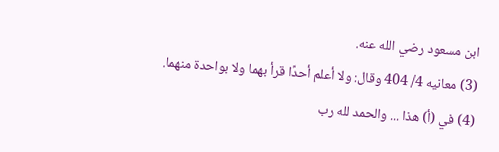ابن مسعود رضي الله عنه.
(3) معانيه 4/ 404 وقال: ولا أعلم أحدًا قرأ بهما ولا بواحدة منهما.
(4) في (أ) هذا ... والحمد لله رب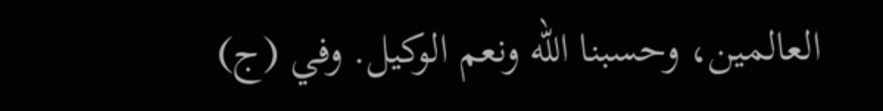العالمين، وحسبنا الله ونعم الوكيل. وفي (ج)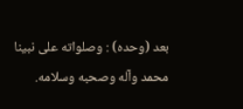بعد (وحده) : وصلواته على نبينا محمد وآله وصحبه وسلامه.